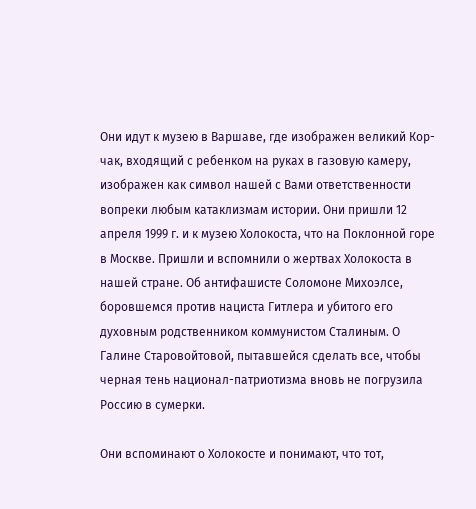Они идут к музею в Варшаве, где изображен великий Кор-чак, входящий с ребенком на руках в газовую камеру, изображен как символ нашей с Вами ответственности вопреки любым катаклизмам истории. Они пришли 12 апреля 1999 г. и к музею Холокоста, что на Поклонной горе в Москве. Пришли и вспомнили о жертвах Холокоста в нашей стране. Об антифашисте Соломоне Михоэлсе, боровшемся против нациста Гитлера и убитого его духовным родственником коммунистом Сталиным. О Галине Старовойтовой, пытавшейся сделать все, чтобы черная тень национал-патриотизма вновь не погрузила Россию в сумерки.

Они вспоминают о Холокосте и понимают, что тот,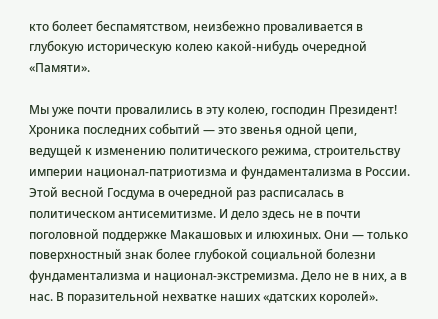кто болеет беспамятством, неизбежно проваливается в глубокую историческую колею какой-нибудь очередной «Памяти».

Мы уже почти провалились в эту колею, господин Президент! Хроника последних событий — это звенья одной цепи, ведущей к изменению политического режима, строительству империи национал-патриотизма и фундаментализма в России. Этой весной Госдума в очередной раз расписалась в политическом антисемитизме. И дело здесь не в почти поголовной поддержке Макашовых и илюхиных. Они — только поверхностный знак более глубокой социальной болезни фундаментализма и национал-экстремизма. Дело не в них, а в нас. В поразительной нехватке наших «датских королей».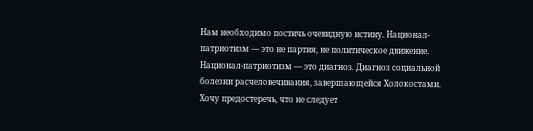Нам необходимо постичь очевидную истину. Национал-патриотизм — это не партия, не политическое движение. Национал-патриотизм — это диагноз. Диагноз социальной болезни расчеловечивания, завершающейся Холокостами. Хочу предостеречь, что не следует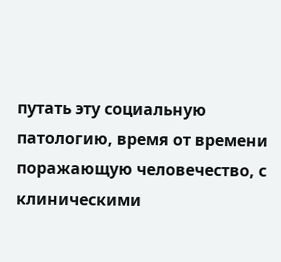путать эту социальную патологию, время от времени поражающую человечество, с клиническими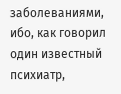заболеваниями, ибо, как говорил один известный психиатр,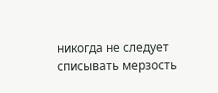никогда не следует списывать мерзость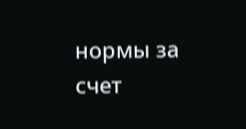нормы за счет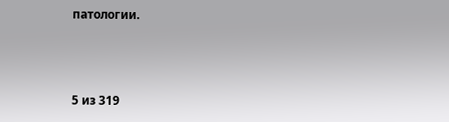патологии.



5 из 319